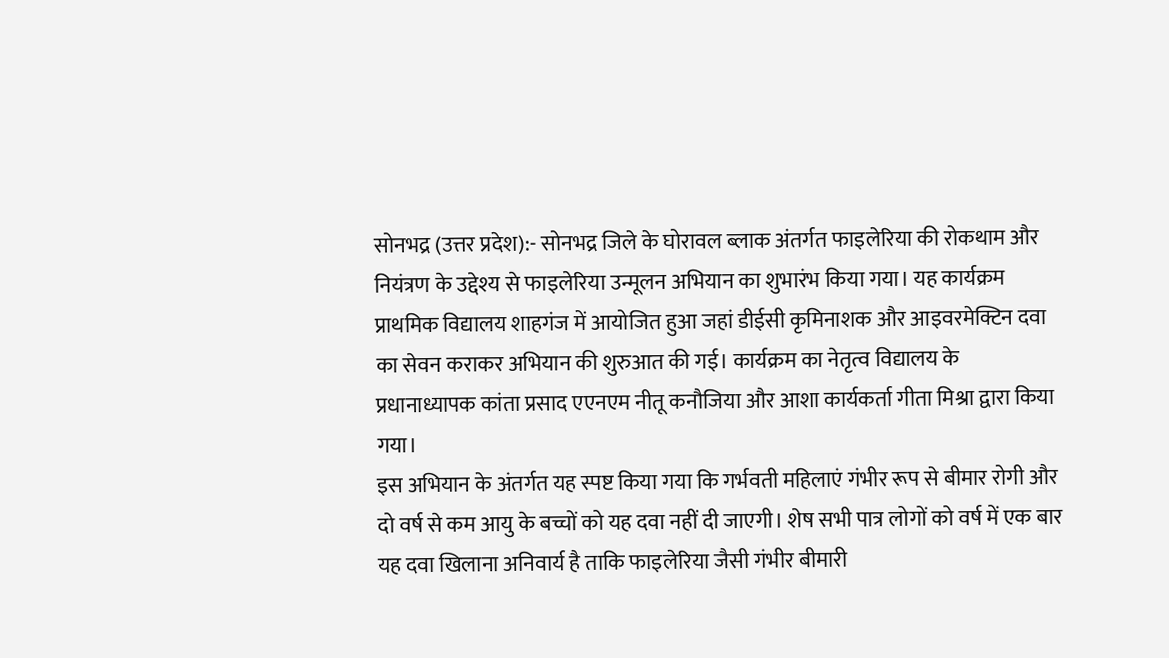सोनभद्र (उत्तर प्रदेश):- सोनभद्र जिले के घोरावल ब्लाक अंतर्गत फाइलेरिया की रोकथाम और नियंत्रण के उद्देश्य से फाइलेरिया उन्मूलन अभियान का शुभारंभ किया गया। यह कार्यक्रम प्राथमिक विद्यालय शाहगंज में आयोजित हुआ जहां डीईसी कृमिनाशक और आइवरमेक्टिन दवा का सेवन कराकर अभियान की शुरुआत की गई। कार्यक्रम का नेतृत्व विद्यालय के प्रधानाध्यापक कांता प्रसाद एएनएम नीतू कनौजिया और आशा कार्यकर्ता गीता मिश्रा द्वारा किया गया।
इस अभियान के अंतर्गत यह स्पष्ट किया गया कि गर्भवती महिलाएं गंभीर रूप से बीमार रोगी और दो वर्ष से कम आयु के बच्चों को यह दवा नहीं दी जाएगी। शेष सभी पात्र लोगों को वर्ष में एक बार यह दवा खिलाना अनिवार्य है ताकि फाइलेरिया जैसी गंभीर बीमारी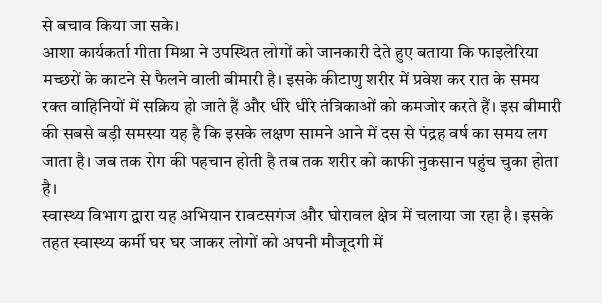से बचाव किया जा सके।
आशा कार्यकर्ता गीता मिश्रा ने उपस्थित लोगों को जानकारी देते हुए बताया कि फाइलेरिया मच्छरों के काटने से फैलने वाली बीमारी है। इसके कीटाणु शरीर में प्रवेश कर रात के समय रक्त वाहिनियों में सक्रिय हो जाते हैं और धीरे धीरे तंत्रिकाओं को कमजोर करते हैं। इस बीमारी की सबसे बड़ी समस्या यह है कि इसके लक्षण सामने आने में दस से पंद्रह वर्ष का समय लग जाता है। जब तक रोग की पहचान होती है तब तक शरीर को काफी नुकसान पहुंच चुका होता है।
स्वास्थ्य विभाग द्वारा यह अभियान रावटसगंज और घोरावल क्षेत्र में चलाया जा रहा है। इसके तहत स्वास्थ्य कर्मी घर घर जाकर लोगों को अपनी मौजूदगी में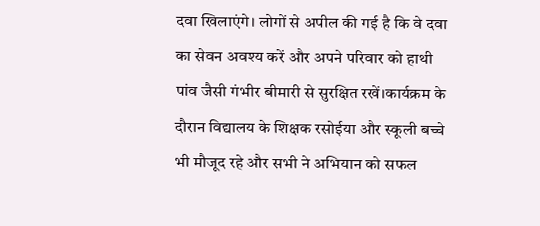दवा खिलाएंगे। लोगों से अपील की गई है कि वे दवा का सेवन अवश्य करें और अपने परिवार को हाथी पांव जैसी गंभीर बीमारी से सुरक्षित रखें।कार्यक्रम के दौरान विद्यालय के शिक्षक रसोईया और स्कूली बच्चे भी मौजूद रहे और सभी ने अभियान को सफल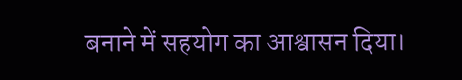बनाने में सहयोग का आश्वासन दिया।